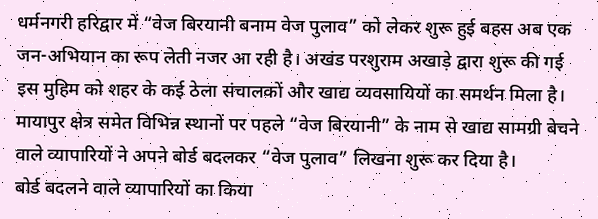धर्मनगरी हरिद्वार में “वेज बिरयानी बनाम वेज पुलाव” को लेकर शुरू हुई बहस अब एक जन-अभियान का रूप लेती नजर आ रही है। अखंड परशुराम अखाड़े द्वारा शुरू की गई इस मुहिम को शहर के कई ठेला संचालकों और खाद्य व्यवसायियों का समर्थन मिला है। मायापुर क्षेत्र समेत विभिन्न स्थानों पर पहले “वेज बिरयानी” के नाम से खाद्य सामग्री बेचने वाले व्यापारियों ने अपने बोर्ड बदलकर “वेज पुलाव” लिखना शुरू कर दिया है।
बोर्ड बदलने वाले व्यापारियों का किया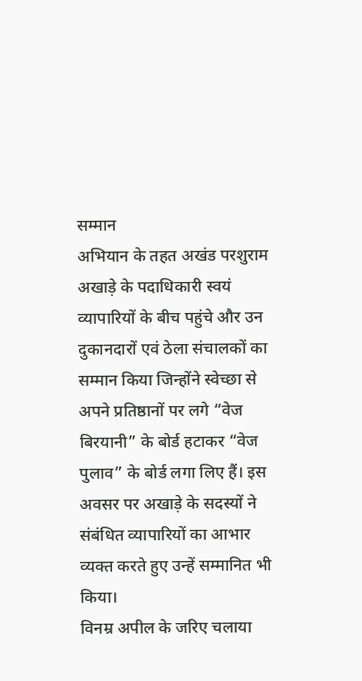सम्मान
अभियान के तहत अखंड परशुराम अखाड़े के पदाधिकारी स्वयं व्यापारियों के बीच पहुंचे और उन दुकानदारों एवं ठेला संचालकों का सम्मान किया जिन्होंने स्वेच्छा से अपने प्रतिष्ठानों पर लगे “वेज बिरयानी” के बोर्ड हटाकर “वेज पुलाव” के बोर्ड लगा लिए हैं। इस अवसर पर अखाड़े के सदस्यों ने संबंधित व्यापारियों का आभार व्यक्त करते हुए उन्हें सम्मानित भी किया।
विनम्र अपील के जरिए चलाया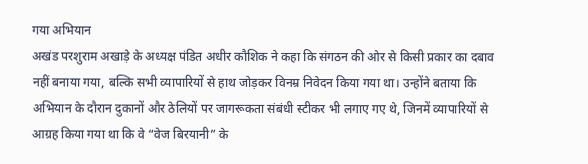गया अभियान
अखंड परशुराम अखाड़े के अध्यक्ष पंडित अधीर कौशिक ने कहा कि संगठन की ओर से किसी प्रकार का दबाव नहीं बनाया गया, बल्कि सभी व्यापारियों से हाथ जोड़कर विनम्र निवेदन किया गया था। उन्होंने बताया कि अभियान के दौरान दुकानों और ठेलियों पर जागरूकता संबंधी स्टीकर भी लगाए गए थे, जिनमें व्यापारियों से आग्रह किया गया था कि वे “वेज बिरयानी” के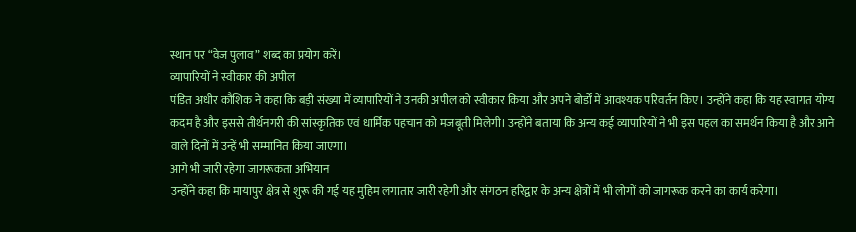स्थान पर “वेज पुलाव” शब्द का प्रयोग करें।
व्यापारियों ने स्वीकार की अपील
पंडित अधीर कौशिक ने कहा कि बड़ी संख्या में व्यापारियों ने उनकी अपील को स्वीकार किया और अपने बोर्डों में आवश्यक परिवर्तन किए। उन्होंने कहा कि यह स्वागत योग्य कदम है और इससे तीर्थनगरी की सांस्कृतिक एवं धार्मिक पहचान को मजबूती मिलेगी। उन्होंने बताया कि अन्य कई व्यापारियों ने भी इस पहल का समर्थन किया है और आने वाले दिनों में उन्हें भी सम्मानित किया जाएगा।
आगे भी जारी रहेगा जागरूकता अभियान
उन्होंने कहा कि मायापुर क्षेत्र से शुरू की गई यह मुहिम लगातार जारी रहेगी और संगठन हरिद्वार के अन्य क्षेत्रों में भी लोगों को जागरूक करने का कार्य करेगा।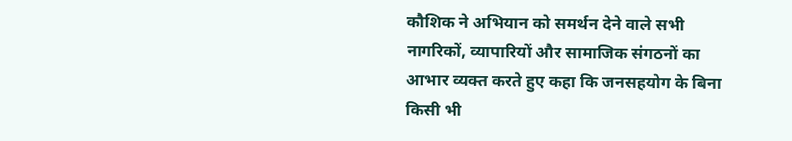कौशिक ने अभियान को समर्थन देने वाले सभी नागरिकों, व्यापारियों और सामाजिक संगठनों का आभार व्यक्त करते हुए कहा कि जनसहयोग के बिना किसी भी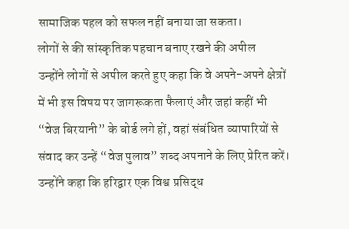सामाजिक पहल को सफल नहीं बनाया जा सकता।
लोगों से की सांस्कृतिक पहचान बनाए रखने की अपील
उन्होंने लोगों से अपील करते हुए कहा कि वे अपने-अपने क्षेत्रों में भी इस विषय पर जागरूकता फैलाएं और जहां कहीं भी “वेज बिरयानी” के बोर्ड लगे हों, वहां संबंधित व्यापारियों से संवाद कर उन्हें “वेज पुलाव” शब्द अपनाने के लिए प्रेरित करें। उन्होंने कहा कि हरिद्वार एक विश्व प्रसिद्ध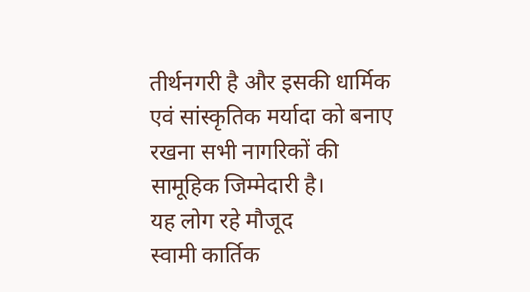तीर्थनगरी है और इसकी धार्मिक एवं सांस्कृतिक मर्यादा को बनाए रखना सभी नागरिकों की सामूहिक जिम्मेदारी है।
यह लोग रहे मौजूद
स्वामी कार्तिक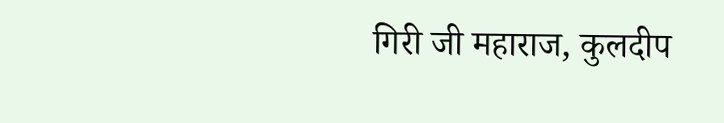गिरी जी महाराज, कुलदीप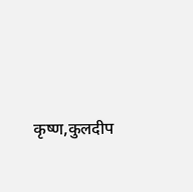कृष्ण,कुलदीप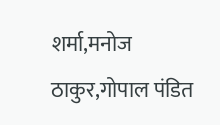शर्मा,मनोज ठाकुर,गोपाल पंडित